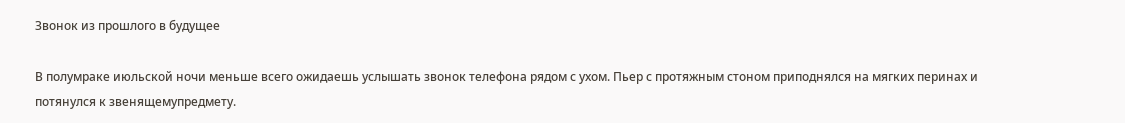Звонок из прошлого в будущее

В полумраке июльской ночи меньше всего ожидаешь услышать звонок телефона рядом с ухом. Пьер с протяжным стоном приподнялся на мягких перинах и потянулся к звенящемупредмету.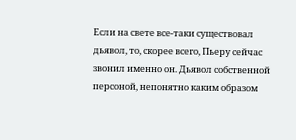Если на свете все-таки существовал дьявол, то, скорее всего, Пьеру сейчас звонил именно он. Дьявол собственной персоной, непонятно каким образом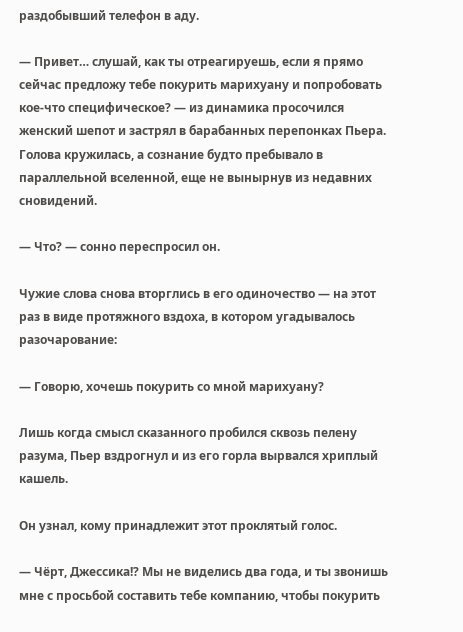раздобывший телефон в аду.

— Привет… слушай, как ты отреагируешь, если я прямо сейчас предложу тебе покурить марихуану и попробовать кое-что специфическое? — из динамика просочился женский шепот и застрял в барабанных перепонках Пьера. Голова кружилась, а сознание будто пребывало в параллельной вселенной, еще не вынырнув из недавних сновидений.

— Что? — сонно переспросил он.

Чужие слова снова вторглись в его одиночество — на этот раз в виде протяжного вздоха, в котором угадывалось разочарование:

— Говорю, хочешь покурить со мной марихуану?

Лишь когда смысл сказанного пробился сквозь пелену разума, Пьер вздрогнул и из его горла вырвался хриплый кашель.

Он узнал, кому принадлежит этот проклятый голос.

— Чёрт, Джессика!? Мы не виделись два года, и ты звонишь мне с просьбой составить тебе компанию, чтобы покурить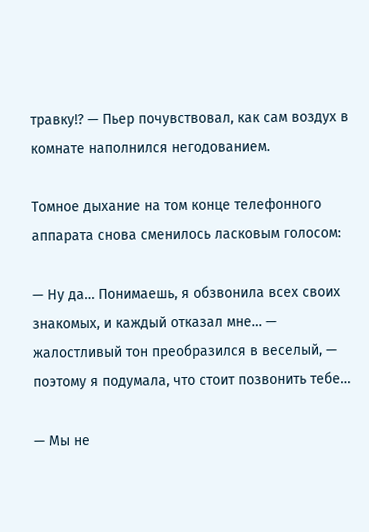травку!? — Пьер почувствовал, как сам воздух в комнате наполнился негодованием.

Томное дыхание на том конце телефонного аппарата снова сменилось ласковым голосом:

— Ну да… Понимаешь, я обзвонила всех своих знакомых, и каждый отказал мне… — жалостливый тон преобразился в веселый, — поэтому я подумала, что стоит позвонить тебе…

— Мы не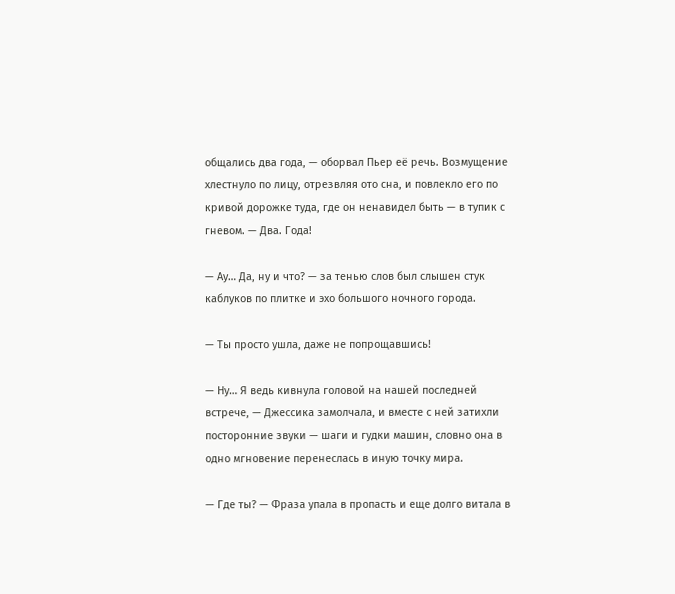общались два года, — оборвал Пьер её речь. Возмущение хлестнуло по лицу, отрезвляя ото сна, и повлекло его по кривой дорожке туда, где он ненавидел быть — в тупик с гневом. — Два. Года!

— Ау… Да, ну и что? — за тенью слов был слышен стук каблуков по плитке и эхо большого ночного города.

— Ты просто ушла, даже не попрощавшись!

— Ну… Я ведь кивнула головой на нашей последней встрече, — Джессика замолчала, и вместе с ней затихли посторонние звуки — шаги и гудки машин, словно она в одно мгновение перенеслась в иную точку мира.

— Где ты? — Фраза упала в пропасть и еще долго витала в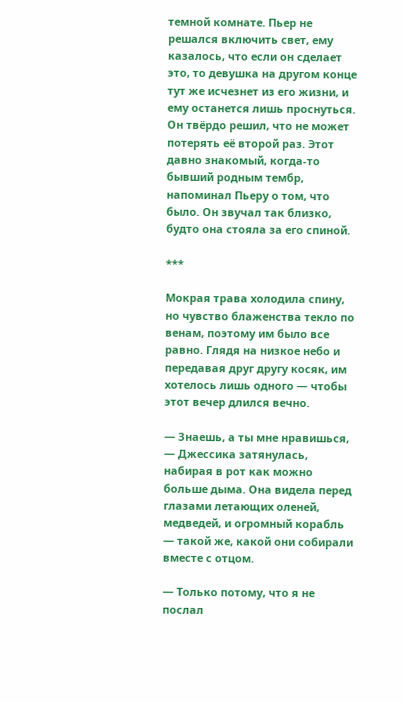темной комнате. Пьер не решался включить свет, ему казалось, что если он сделает это, то девушка на другом конце тут же исчезнет из его жизни, и ему останется лишь проснуться. Он твёрдо решил, что не может потерять её второй раз. Этот давно знакомый, когда-то бывший родным тембр, напоминал Пьеру о том, что было. Он звучал так близко, будто она стояла за его спиной.

***

Мокрая трава холодила спину, но чувство блаженства текло по венам, поэтому им было все равно. Глядя на низкое небо и передавая друг другу косяк, им хотелось лишь одного — чтобы этот вечер длился вечно.

— Знаешь, а ты мне нравишься, — Джессика затянулась, набирая в рот как можно больше дыма. Она видела перед глазами летающих оленей, медведей, и огромный корабль — такой же, какой они собирали вместе с отцом.

— Только потому, что я не послал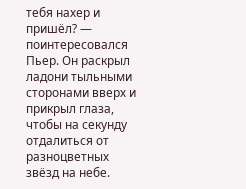тебя нахер и пришёл? — поинтересовался Пьер. Он раскрыл ладони тыльными сторонами вверх и прикрыл глаза, чтобы на секунду отдалиться от разноцветных звёзд на небе.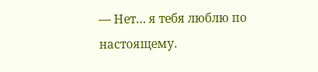— Нет… я тебя люблю по настоящему.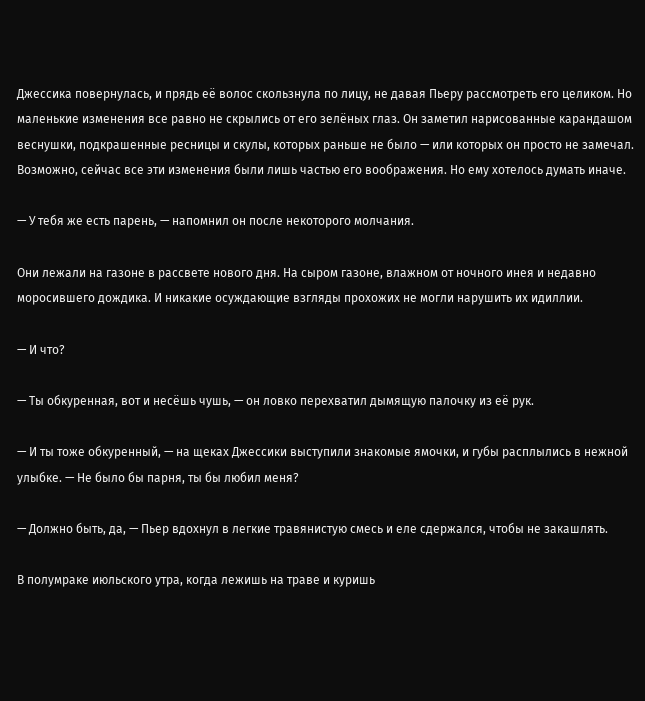Джессика повернулась, и прядь её волос скользнула по лицу, не давая Пьеру рассмотреть его целиком. Но маленькие изменения все равно не скрылись от его зелёных глаз. Он заметил нарисованные карандашом веснушки, подкрашенные ресницы и скулы, которых раньше не было — или которых он просто не замечал. Возможно, сейчас все эти изменения были лишь частью его воображения. Но ему хотелось думать иначе.

— У тебя же есть парень, — напомнил он после некоторого молчания.

Они лежали на газоне в рассвете нового дня. На сыром газоне, влажном от ночного инея и недавно моросившего дождика. И никакие осуждающие взгляды прохожих не могли нарушить их идиллии.

— И что?

— Ты обкуренная, вот и несёшь чушь, — он ловко перехватил дымящую палочку из её рук.

— И ты тоже обкуренный, — на щеках Джессики выступили знакомые ямочки, и губы расплылись в нежной улыбке. — Не было бы парня, ты бы любил меня?

— Должно быть, да, — Пьер вдохнул в легкие травянистую смесь и еле сдержался, чтобы не закашлять.

В полумраке июльского утра, когда лежишь на траве и куришь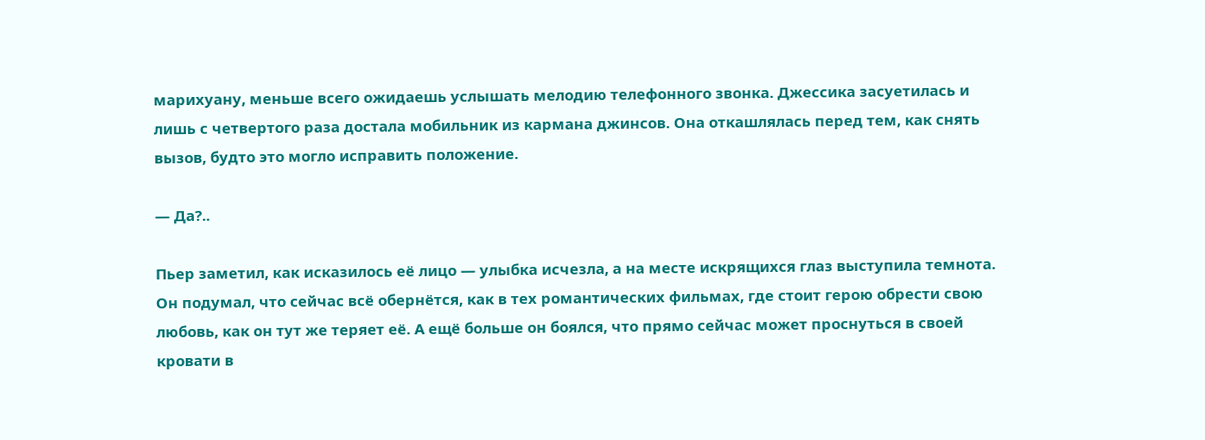марихуану, меньше всего ожидаешь услышать мелодию телефонного звонка. Джессика засуетилась и лишь с четвертого раза достала мобильник из кармана джинсов. Она откашлялась перед тем, как снять вызов, будто это могло исправить положение.

— Да?..

Пьер заметил, как исказилось её лицо — улыбка исчезла, а на месте искрящихся глаз выступила темнота. Он подумал, что сейчас всё обернётся, как в тех романтических фильмах, где стоит герою обрести свою любовь, как он тут же теряет её. А ещё больше он боялся, что прямо сейчас может проснуться в своей кровати в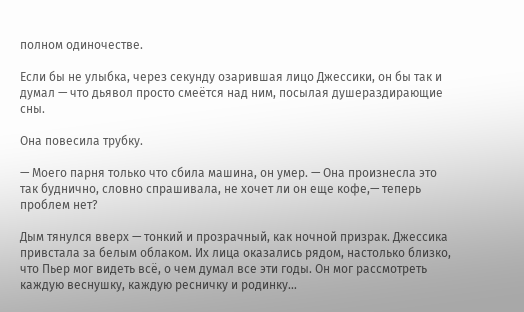полном одиночестве.

Если бы не улыбка, через секунду озарившая лицо Джессики, он бы так и думал — что дьявол просто смеётся над ним, посылая душераздирающие сны.

Она повесила трубку.

— Моего парня только что сбила машина, он умер. — Она произнесла это так буднично, словно спрашивала, не хочет ли он еще кофе,— теперь проблем нет?

Дым тянулся вверх — тонкий и прозрачный, как ночной призрак. Джессика привстала за белым облаком. Их лица оказались рядом, настолько близко, что Пьер мог видеть всё, о чем думал все эти годы. Он мог рассмотреть каждую веснушку, каждую ресничку и родинку…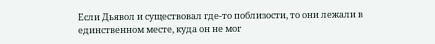Если Дьявол и существовал где-то поблизости, то они лежали в единственном месте, куда он не мог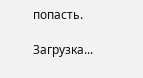попасть.

Загрузка...